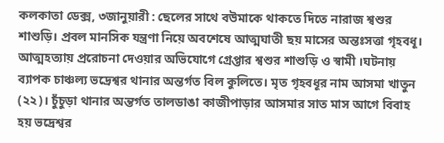কলকাতা ডেক্স, ৩জানুয়ারী : ছেলের সাথে বউমাকে থাকতে দিতে নারাজ শ্বশুর শাশুড়ি। প্রবল মানসিক যন্ত্রণা নিয়ে অবশেষে আত্মঘাতী ছয় মাসের অন্তঃসত্তা গৃহবধূ। আত্মহত্যায় প্ররোচনা দেওয়ার অভিযোগে গ্রেপ্তার শ্বশুর শাশুড়ি ও স্বামী ।ঘটনায় ব্যাপক চাঞ্চল্য ভদ্রেশ্বর থানার অন্তর্গত বিল কুলিতে। মৃত গৃহবধূর নাম আসমা খাতুন (২২)। চুঁচুড়া থানার অন্তর্গত তালডাঙা কাজীপাড়ার আসমার সাত মাস আগে বিবাহ হয় ভদ্রেশ্বর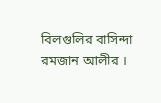বিলগুলির বাসিন্দা রমজান আলীর ।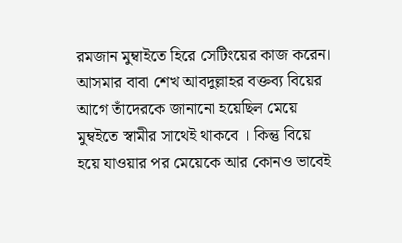রমজান মুম্বাইতে হিরে সেটিংয়ের কাজ করেন। আসমার বাবা শেখ আবদুল্লাহর বক্তব্য বিয়ের আগে তাঁদেরকে জানানো হয়েছিল মেয়ে মুম্বইতে স্বামীর সাথেই থাকবে । কিন্তু বিয়ে হয়ে যাওয়ার পর মেয়েকে আর কোনও ভাবেই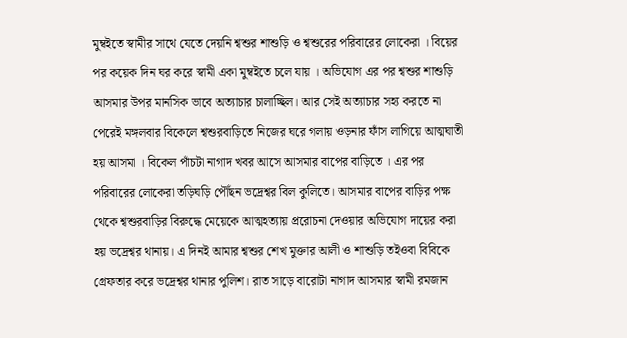মুম্বইতে স্বামীর সাথে যেতে দেয়নি শ্বশুর শাশুড়ি ও শ্বশুরের পরিবারের লোকেরা । বিয়ের পর কয়েক দিন ঘর করে স্বামী একা মুম্বইতে চলে যায় । অভিযোগ এর পর শ্বশুর শাশুড়ি আসমার উপর মানসিক ভাবে অত্যাচার চালাচ্ছিল। আর সেই অত্যাচার সহ্য করতে না পেরেই মঙ্গলবার বিকেলে শ্বশুরবাড়িতে নিজের ঘরে গলায় ওড়নার ফাঁস লাগিয়ে আত্মঘাতী হয় আসমা । বিকেল পাঁচটা নাগাদ খবর আসে আসমার বাপের বাড়িতে । এর পর পরিবারের লোকেরা তড়িঘড়ি পৌঁছন ভদ্রেশ্বর বিল কুলিতে। আসমার বাপের বাড়ির পক্ষ থেকে শ্বশুরবাড়ির বিরুদ্ধে মেয়েকে আত্মহত্যায় প্ররোচনা দেওয়ার অভিযোগ দায়ের করা হয় ভদ্রেশ্বর থানায়। এ দিনই আমার শ্বশুর শেখ মুক্তার আলী ও শাশুড়ি তইওবা বিবিকে গ্রেফতার করে ভদ্রেশ্বর থানার পুলিশ। রাত সাড়ে বারোটা নাগাদ আসমার স্বামী রমজান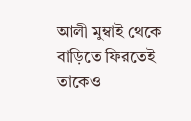আলী মুম্বাই থেকে বাড়িতে ফিরতেই তাকেও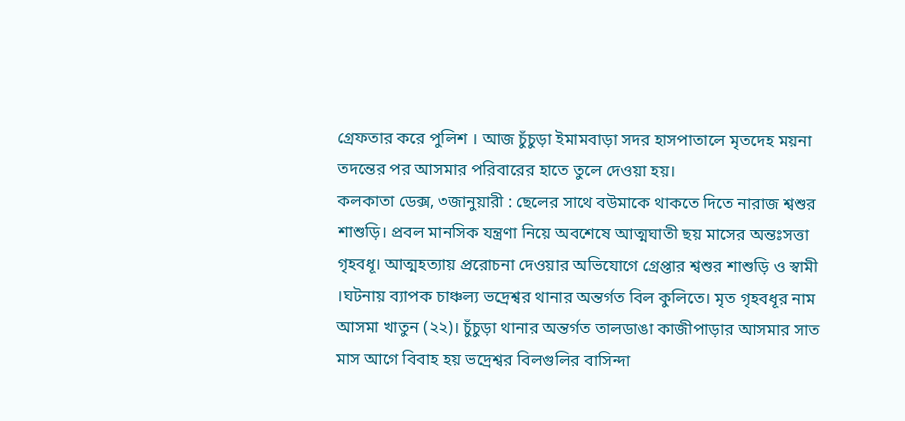গ্রেফতার করে পুলিশ । আজ চুঁচুড়া ইমামবাড়া সদর হাসপাতালে মৃতদেহ ময়না তদন্তের পর আসমার পরিবারের হাতে তুলে দেওয়া হয়।
কলকাতা ডেক্স, ৩জানুয়ারী : ছেলের সাথে বউমাকে থাকতে দিতে নারাজ শ্বশুর শাশুড়ি। প্রবল মানসিক যন্ত্রণা নিয়ে অবশেষে আত্মঘাতী ছয় মাসের অন্তঃসত্তা গৃহবধূ। আত্মহত্যায় প্ররোচনা দেওয়ার অভিযোগে গ্রেপ্তার শ্বশুর শাশুড়ি ও স্বামী ।ঘটনায় ব্যাপক চাঞ্চল্য ভদ্রেশ্বর থানার অন্তর্গত বিল কুলিতে। মৃত গৃহবধূর নাম আসমা খাতুন (২২)। চুঁচুড়া থানার অন্তর্গত তালডাঙা কাজীপাড়ার আসমার সাত মাস আগে বিবাহ হয় ভদ্রেশ্বর বিলগুলির বাসিন্দা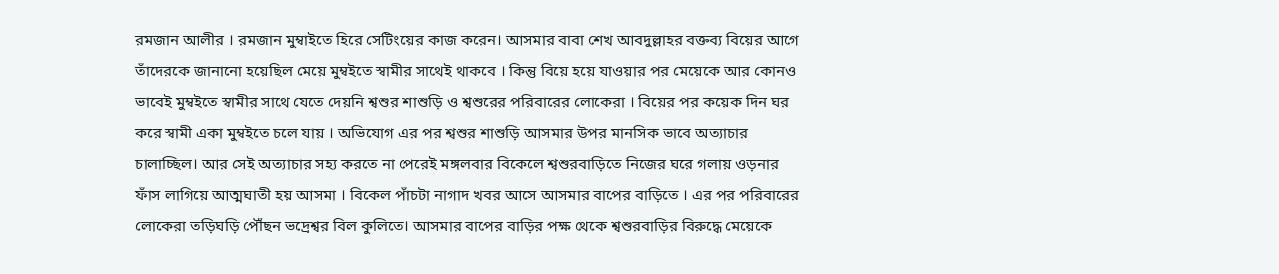রমজান আলীর । রমজান মুম্বাইতে হিরে সেটিংয়ের কাজ করেন। আসমার বাবা শেখ আবদুল্লাহর বক্তব্য বিয়ের আগে তাঁদেরকে জানানো হয়েছিল মেয়ে মুম্বইতে স্বামীর সাথেই থাকবে । কিন্তু বিয়ে হয়ে যাওয়ার পর মেয়েকে আর কোনও ভাবেই মুম্বইতে স্বামীর সাথে যেতে দেয়নি শ্বশুর শাশুড়ি ও শ্বশুরের পরিবারের লোকেরা । বিয়ের পর কয়েক দিন ঘর করে স্বামী একা মুম্বইতে চলে যায় । অভিযোগ এর পর শ্বশুর শাশুড়ি আসমার উপর মানসিক ভাবে অত্যাচার চালাচ্ছিল। আর সেই অত্যাচার সহ্য করতে না পেরেই মঙ্গলবার বিকেলে শ্বশুরবাড়িতে নিজের ঘরে গলায় ওড়নার ফাঁস লাগিয়ে আত্মঘাতী হয় আসমা । বিকেল পাঁচটা নাগাদ খবর আসে আসমার বাপের বাড়িতে । এর পর পরিবারের লোকেরা তড়িঘড়ি পৌঁছন ভদ্রেশ্বর বিল কুলিতে। আসমার বাপের বাড়ির পক্ষ থেকে শ্বশুরবাড়ির বিরুদ্ধে মেয়েকে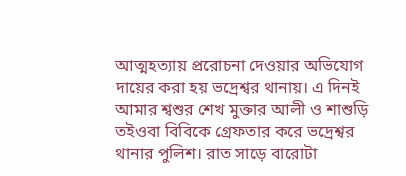আত্মহত্যায় প্ররোচনা দেওয়ার অভিযোগ দায়ের করা হয় ভদ্রেশ্বর থানায়। এ দিনই আমার শ্বশুর শেখ মুক্তার আলী ও শাশুড়ি তইওবা বিবিকে গ্রেফতার করে ভদ্রেশ্বর থানার পুলিশ। রাত সাড়ে বারোটা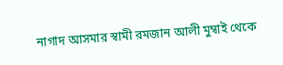নাগাদ আসমার স্বামী রমজান আলী মুম্বাই থেকে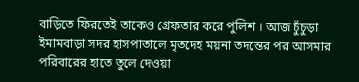বাড়িতে ফিরতেই তাকেও গ্রেফতার করে পুলিশ । আজ চুঁচুড়া ইমামবাড়া সদর হাসপাতালে মৃতদেহ ময়না তদন্তের পর আসমার পরিবারের হাতে তুলে দেওয়া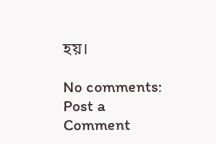হয়।

No comments:
Post a Comment